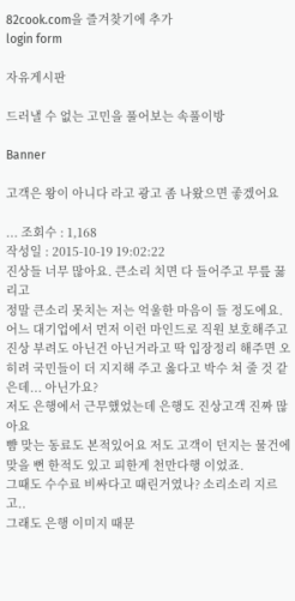82cook.com을 즐겨찾기에 추가
login form

자유게시판

드러낼 수 없는 고민을 풀어보는 속풀이방

Banner

고객은 왕이 아니다 라고 광고 좀 나왔으면 좋겠어요

... 조회수 : 1,168
작성일 : 2015-10-19 19:02:22
진상들 너무 많아요. 큰소리 치면 다 들어주고 무릎 꿇리고
정말 큰소리 못치는 저는 억울한 마음이 들 정도에요.
어느 대기업에서 먼저 이런 마인드로 직원 보호해주고 진상 부려도 아닌건 아닌거라고 딱 입장정리 해주면 오히려 국민들이 더 지지해 주고 옳다고 박수 쳐 줄 것 같은데... 아닌가요?
저도 은행에서 근무했었는데 은행도 진상고객 진짜 많아요
뺨 맞는 동료도 본적있어요 저도 고객이 던지는 물건에 맞을 뻔 한적도 있고 피한게 천만다행 이었죠.
그때도 수수료 비싸다고 때린거였나? 소리소리 지르고..
그래도 은행 이미지 때문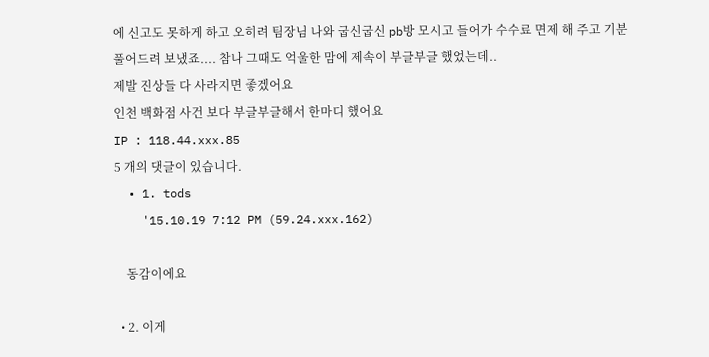에 신고도 못하게 하고 오히려 팀장님 나와 굽신굽신 pb방 모시고 들어가 수수료 면제 해 주고 기분 풀어드려 보냈죠.... 참나 그때도 억울한 맘에 제속이 부글부글 했었는데..
제발 진상들 다 사라지면 좋겠어요
인천 백화점 사건 보다 부글부글해서 한마디 했어요
IP : 118.44.xxx.85
5 개의 댓글이 있습니다.
  • 1. tods
    '15.10.19 7:12 PM (59.24.xxx.162)

    동감이에요

  • 2. 이게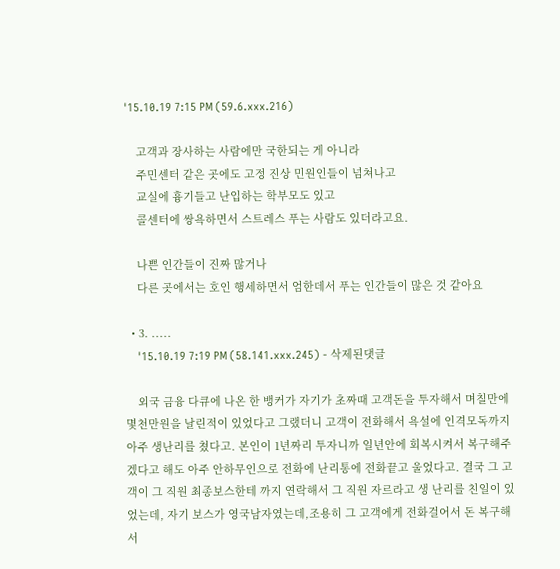'15.10.19 7:15 PM (59.6.xxx.216)

    고객과 장사하는 사람에만 국한되는 게 아니라
    주민센터 같은 곳에도 고정 진상 민원인들이 넘쳐나고
    교실에 흉기들고 난입하는 학부모도 있고
    콜센터에 쌍욕하면서 스트레스 푸는 사람도 있더라고요.

    나쁜 인간들이 진짜 많거나
    다른 곳에서는 호인 행세하면서 엄한데서 푸는 인간들이 많은 것 같아요

  • 3. .....
    '15.10.19 7:19 PM (58.141.xxx.245) - 삭제된댓글

    외국 금융 다큐에 나온 한 뱅커가 자기가 초짜때 고객돈을 투자해서 며칠만에 몇천만원을 날린적이 있었다고 그랬더니 고객이 전화해서 욕설에 인격모독까지 아주 생난리를 쳤다고. 본인이 1년짜리 투자니까 일년안에 회복시켜서 복구해주겠다고 해도 아주 안하무인으로 전화에 난리통에 전화끝고 울었다고. 결국 그 고객이 그 직원 최종보스한테 까지 연락해서 그 직원 자르라고 생 난리를 친일이 있었는데, 자기 보스가 영국남자였는데,조용히 그 고객에게 전화걸어서 돈 복구해서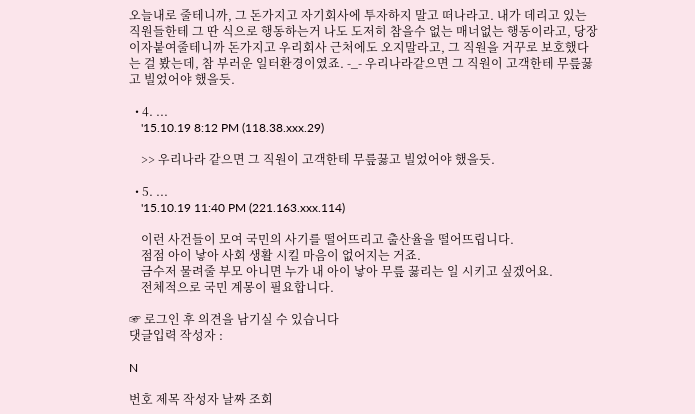오늘내로 줄테니까, 그 돈가지고 자기회사에 투자하지 말고 떠나라고. 내가 데리고 있는 직원들한테 그 딴 식으로 행동하는거 나도 도저히 참을수 없는 매너없는 행동이라고, 당장 이자붙여줄테니까 돈가지고 우리회사 근처에도 오지말라고, 그 직원을 거꾸로 보호했다는 걸 봤는데, 참 부러운 일터환경이였죠. -_- 우리나라같으면 그 직원이 고객한테 무릎꿇고 빌었어야 했을듯.

  • 4. ...
    '15.10.19 8:12 PM (118.38.xxx.29)

    >> 우리나라 같으면 그 직원이 고객한테 무릎꿇고 빌었어야 했을듯.

  • 5. ...
    '15.10.19 11:40 PM (221.163.xxx.114)

    이런 사건들이 모여 국민의 사기를 떨어뜨리고 출산율을 떨어뜨립니다.
    점점 아이 낳아 사회 생활 시킬 마음이 없어지는 거죠.
    금수저 물려줄 부모 아니면 누가 내 아이 낳아 무릎 꿇리는 일 시키고 싶겠어요.
    전체적으로 국민 계몽이 필요합니다.

☞ 로그인 후 의견을 남기실 수 있습니다
댓글입력 작성자 :

N

번호 제목 작성자 날짜 조회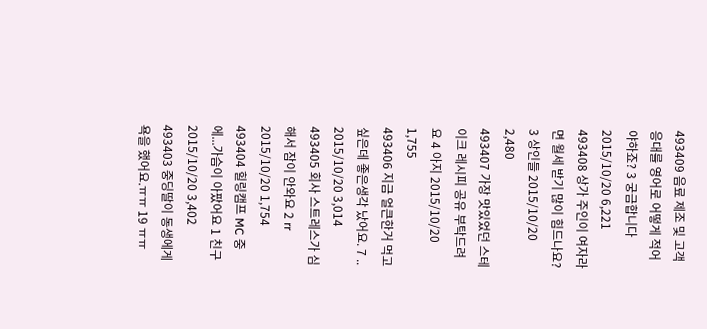493409 음료 제조 및 고객응대를 영어로 어떻게 적어야하죠? 3 궁금합니다 2015/10/20 6,221
493408 상가 주인이 여자라면 월세 받기 많이 힘드나요? 3 상인들 2015/10/20 2,480
493407 가장 맛있었던 스테이크 레시피 공유 부탁드려요 4 아지 2015/10/20 1,755
493406 지금 얼큰한거 먹고 싶은데 좋은생각 났어요. 7 .. 2015/10/20 3,014
493405 회사 스트레스가 심해서 잠이 안와요 2 rr 2015/10/20 1,754
493404 힐링캠프 MC 중에...가슴이 아팠어요 1 친구 2015/10/20 3,402
493403 중딩딸이 동생에게 욕을 했어요.ㅠㅠ 19 ㅠㅠ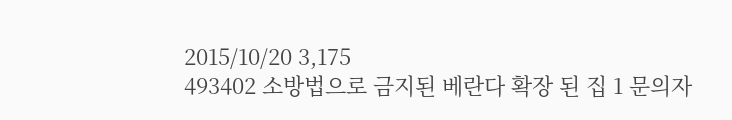2015/10/20 3,175
493402 소방법으로 금지된 베란다 확장 된 집 1 문의자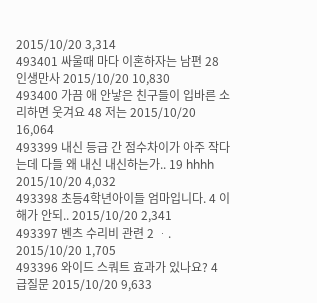2015/10/20 3,314
493401 싸울때 마다 이혼하자는 남편 28 인생만사 2015/10/20 10,830
493400 가끔 애 안낳은 친구들이 입바른 소리하면 웃겨요 48 저는 2015/10/20 16,064
493399 내신 등급 간 점수차이가 아주 작다는데 다들 왜 내신 내신하는가.. 19 hhhh 2015/10/20 4,032
493398 초등4학년아이들 엄마입니다. 4 이해가 안되.. 2015/10/20 2,341
493397 벤츠 수리비 관련 2 ᆞ. 2015/10/20 1,705
493396 와이드 스쿼트 효과가 있나요? 4 급질문 2015/10/20 9,633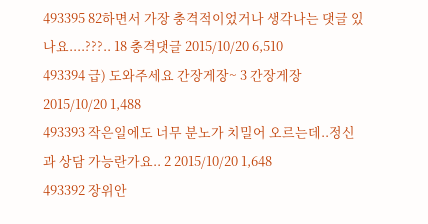493395 82하면서 가장 충격적이었거나 생각나는 댓글 있나요....???.. 18 충격댓글 2015/10/20 6,510
493394 급) 도와주세요 간장게장~ 3 간장게장 2015/10/20 1,488
493393 작은일에도 너무 분노가 치밀어 오르는데..정신과 상담 가능란가요.. 2 2015/10/20 1,648
493392 장위안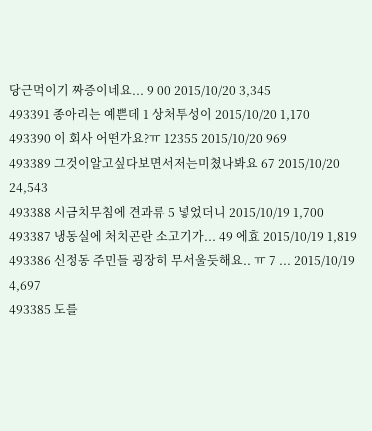당근먹이기 짜증이네요... 9 00 2015/10/20 3,345
493391 종아리는 예쁜데 1 상처투성이 2015/10/20 1,170
493390 이 회사 어떤가요?ㅠ 12355 2015/10/20 969
493389 그것이알고싶다보면서저는미쳤나봐요 67 2015/10/20 24,543
493388 시금치무침에 견과류 5 넣었더니 2015/10/19 1,700
493387 냉동실에 처치곤란 소고기가... 49 에효 2015/10/19 1,819
493386 신정동 주민들 굉장히 무서울듯해요.. ㅠ 7 ... 2015/10/19 4,697
493385 도를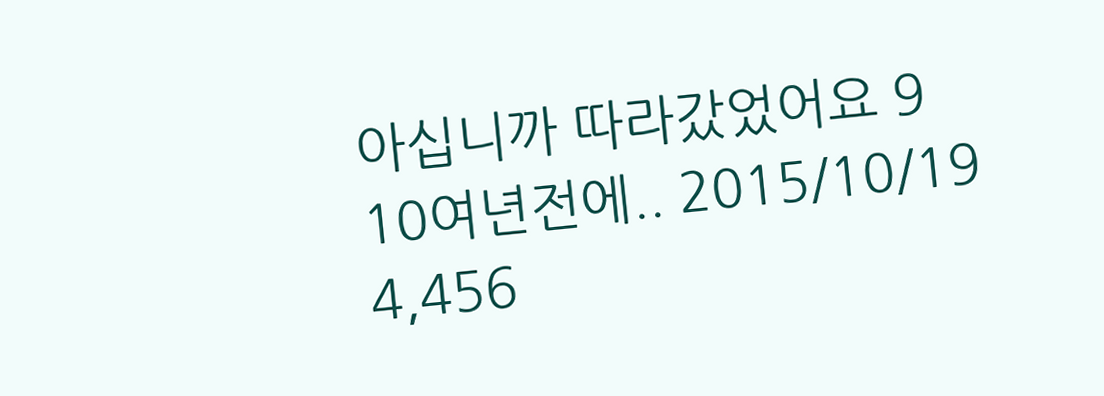아십니까 따라갔었어요 9 10여년전에.. 2015/10/19 4,456